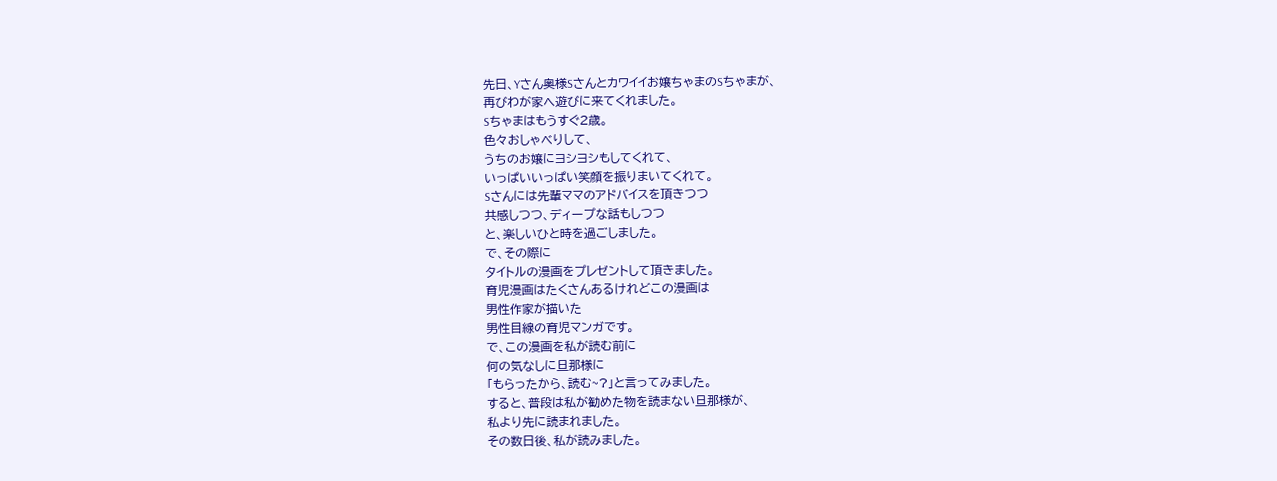先日、Yさん奥様Sさんとカワイイお嬢ちゃまのSちゃまが、
再びわが家へ遊びに来てくれました。
Sちゃまはもうすぐ2歳。
色々おしゃべりして、
うちのお嬢にヨシヨシもしてくれて、
いっぱいいっぱい笑顔を振りまいてくれて。
Sさんには先輩ママのアドバイスを頂きつつ
共感しつつ、ディープな話もしつつ
と、楽しいひと時を過ごしました。
で、その際に
タイトルの漫画をプレゼントして頂きました。
育児漫画はたくさんあるけれどこの漫画は
男性作家が描いた
男性目線の育児マンガです。
で、この漫画を私が読む前に
何の気なしに旦那様に
「もらったから、読む~?」と言ってみました。
すると、普段は私が勧めた物を読まない旦那様が、
私より先に読まれました。
その数日後、私が読みました。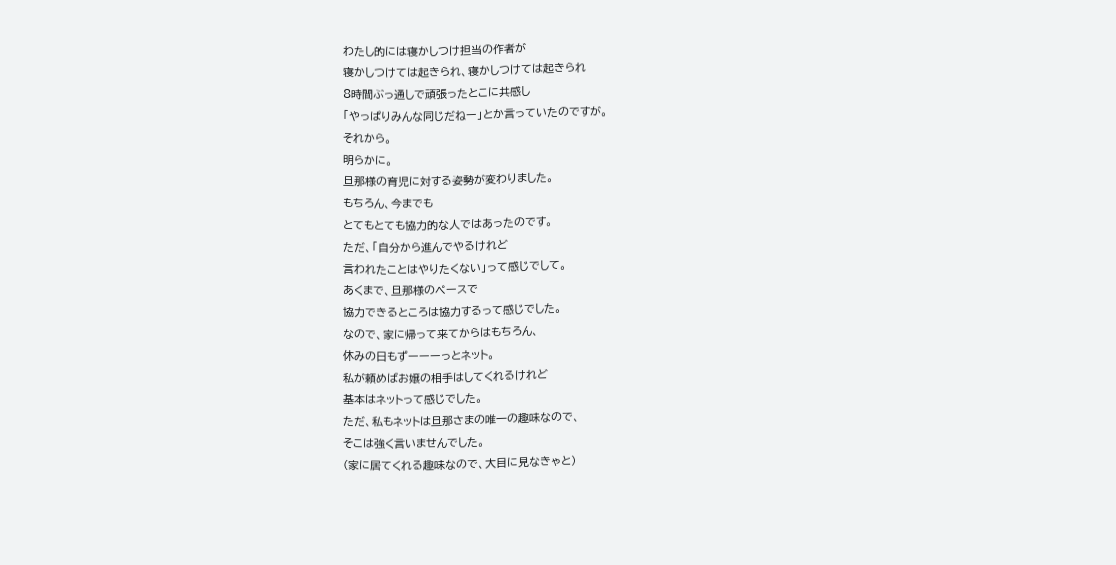わたし的には寝かしつけ担当の作者が
寝かしつけては起きられ、寝かしつけては起きられ
8時間ぶっ通しで頑張ったとこに共感し
「やっぱりみんな同じだねー」とか言っていたのですが。
それから。
明らかに。
旦那様の育児に対する姿勢が変わりました。
もちろん、今までも
とてもとても協力的な人ではあったのです。
ただ、「自分から進んでやるけれど
言われたことはやりたくない」って感じでして。
あくまで、旦那様のペースで
協力できるところは協力するって感じでした。
なので、家に帰って来てからはもちろん、
休みの日もずーーーっとネット。
私が頼めばお嬢の相手はしてくれるけれど
基本はネットって感じでした。
ただ、私もネットは旦那さまの唯一の趣味なので、
そこは強く言いませんでした。
(家に居てくれる趣味なので、大目に見なきゃと)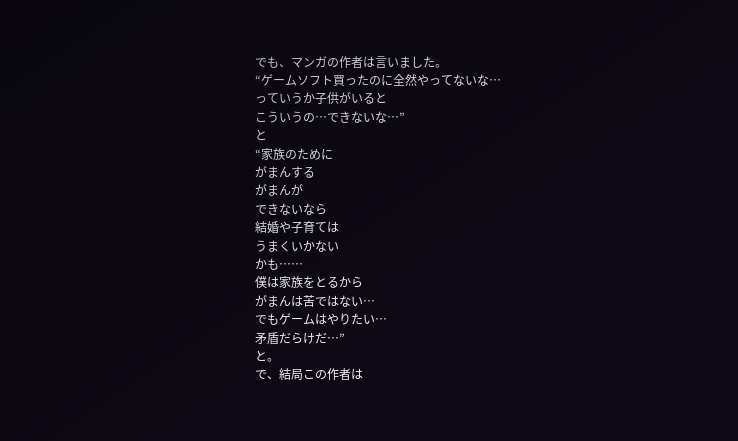でも、マンガの作者は言いました。
“ゲームソフト買ったのに全然やってないな…
っていうか子供がいると
こういうの…できないな…”
と
“家族のために
がまんする
がまんが
できないなら
結婚や子育ては
うまくいかない
かも……
僕は家族をとるから
がまんは苦ではない…
でもゲームはやりたい…
矛盾だらけだ…”
と。
で、結局この作者は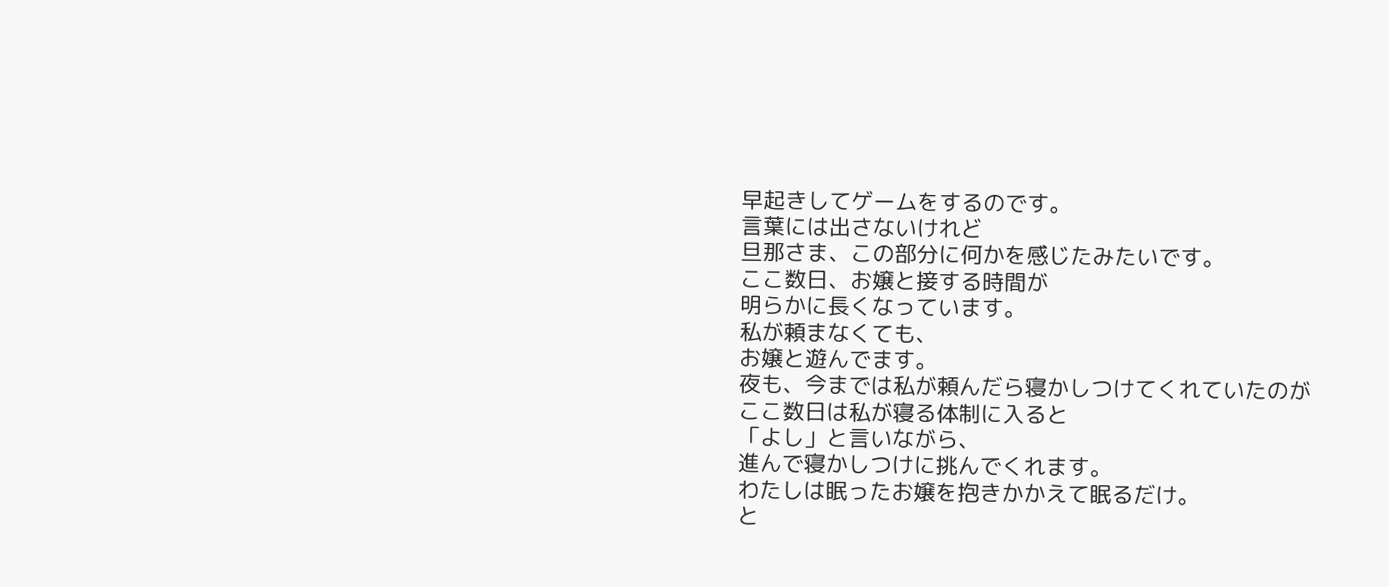早起きしてゲームをするのです。
言葉には出さないけれど
旦那さま、この部分に何かを感じたみたいです。
ここ数日、お嬢と接する時間が
明らかに長くなっています。
私が頼まなくても、
お嬢と遊んでます。
夜も、今までは私が頼んだら寝かしつけてくれていたのが
ここ数日は私が寝る体制に入ると
「よし」と言いながら、
進んで寝かしつけに挑んでくれます。
わたしは眠ったお嬢を抱きかかえて眠るだけ。
と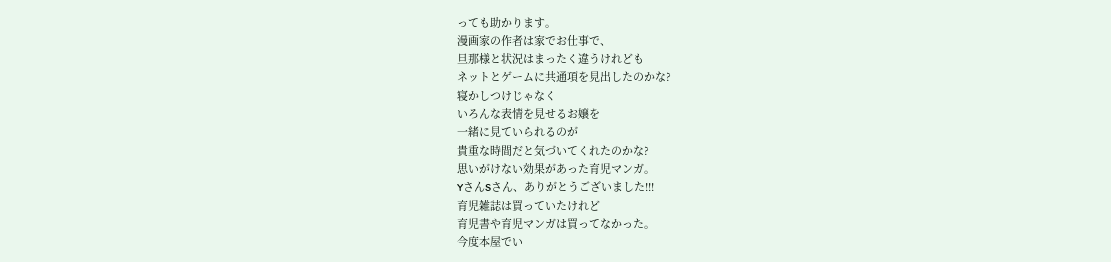っても助かります。
漫画家の作者は家でお仕事で、
旦那様と状況はまったく違うけれども
ネットとゲームに共通項を見出したのかな?
寝かしつけじゃなく
いろんな表情を見せるお嬢を
一緒に見ていられるのが
貴重な時間だと気づいてくれたのかな?
思いがけない効果があった育児マンガ。
YさんSさん、ありがとうございました!!!
育児雑誌は買っていたけれど
育児書や育児マンガは買ってなかった。
今度本屋でい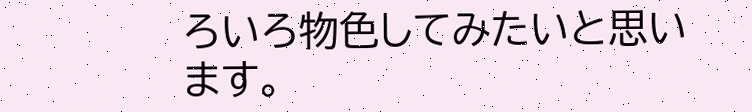ろいろ物色してみたいと思います。